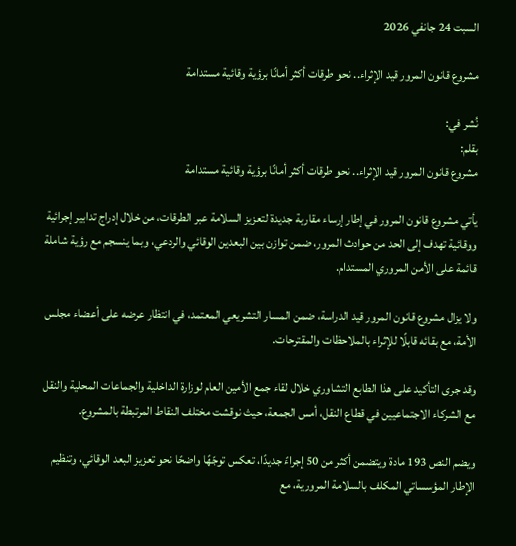السبت 24 جانفي 2026

مشروع قانون المرور قيد الإثراء.. نحو طرقات أكثر أمانًا برؤية وقائية مستدامة

نُشر في:
بقلم:
مشروع قانون المرور قيد الإثراء.. نحو طرقات أكثر أمانًا برؤية وقائية مستدامة

يأتي مشروع قانون المرور في إطار إرساء مقاربة جديدة لتعزيز السلامة عبر الطرقات، من خلال إدراج تدابير إجرائية ووقائية تهدف إلى الحد من حوادث المرور، ضمن توازن بين البعدين الوقائي والردعي، وبما ينسجم مع رؤية شاملة قائمة على الأمن المروري المستدام.

ولا يزال مشروع قانون المرور قيد الدراسة، ضمن المسار التشريعي المعتمد، في انتظار عرضه على أعضاء مجلس الأمة، مع بقائه قابلًا للإثراء بالملاحظات والمقترحات.

وقد جرى التأكيد على هذا الطابع التشاوري خلال لقاء جمع الأمين العام لوزارة الداخلية والجماعات المحلية والنقل مع الشركاء الاجتماعيين في قطاع النقل، أمس الجمعة، حيث نوقشت مختلف النقاط المرتبطة بالمشروع.

ويضم النص 193 مادة ويتضمن أكثر من 50 إجراءً جديدًا، تعكس توجّهًا واضحًا نحو تعزيز البعد الوقائي، وتنظيم الإطار المؤسساتي المكلف بالسلامة المرورية، مع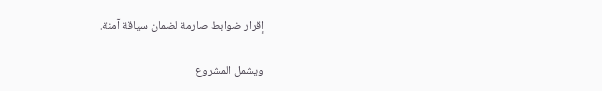إقرار ضوابط صارمة لضمان سياقة آمنة.

ويشمل المشروع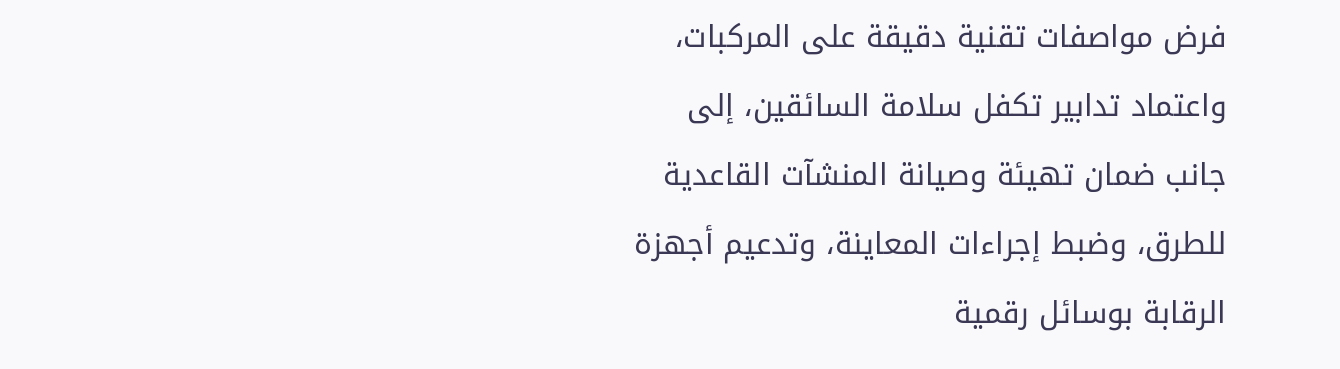فرض مواصفات تقنية دقيقة على المركبات، واعتماد تدابير تكفل سلامة السائقين، إلى جانب ضمان تهيئة وصيانة المنشآت القاعدية للطرق، وضبط إجراءات المعاينة، وتدعيم أجهزة الرقابة بوسائل رقمية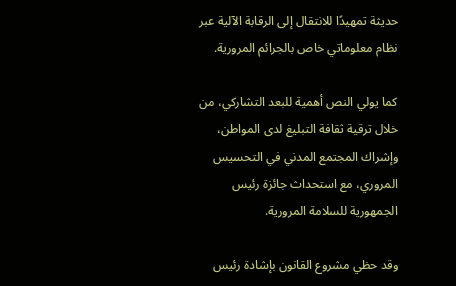حديثة تمهيدًا للانتقال إلى الرقابة الآلية عبر نظام معلوماتي خاص بالجرائم المرورية.

كما يولي النص أهمية للبعد التشاركي، من خلال ترقية ثقافة التبليغ لدى المواطن، وإشراك المجتمع المدني في التحسيس المروري، مع استحداث جائزة رئيس الجمهورية للسلامة المرورية.

وقد حظي مشروع القانون بإشادة رئيس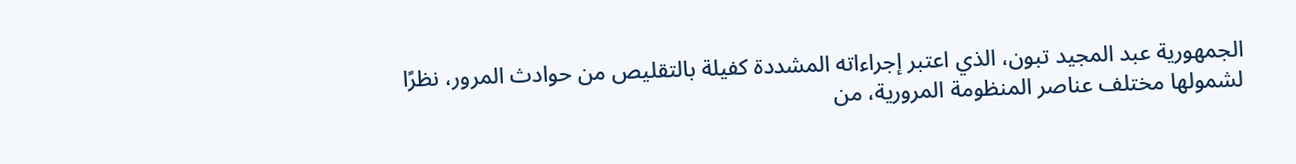الجمهورية عبد المجيد تبون، الذي اعتبر إجراءاته المشددة كفيلة بالتقليص من حوادث المرور، نظرًا لشمولها مختلف عناصر المنظومة المرورية، من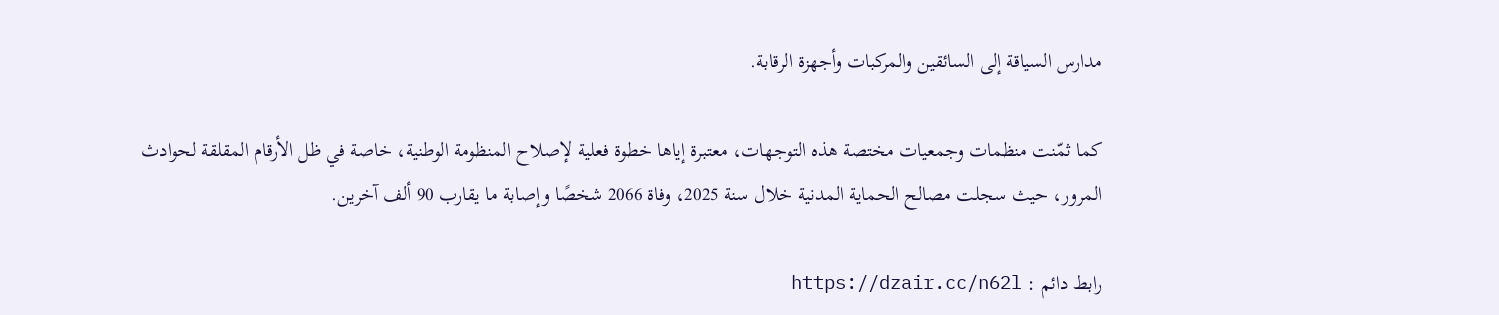مدارس السياقة إلى السائقين والمركبات وأجهزة الرقابة.

كما ثمّنت منظمات وجمعيات مختصة هذه التوجهات، معتبرة إياها خطوة فعلية لإصلاح المنظومة الوطنية، خاصة في ظل الأرقام المقلقة لحوادث المرور، حيث سجلت مصالح الحماية المدنية خلال سنة 2025، وفاة 2066 شخصًا وإصابة ما يقارب 90 ألف آخرين.

رابط دائم : https://dzair.cc/n62l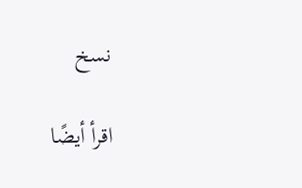نسخ

اقرأ أيضًا